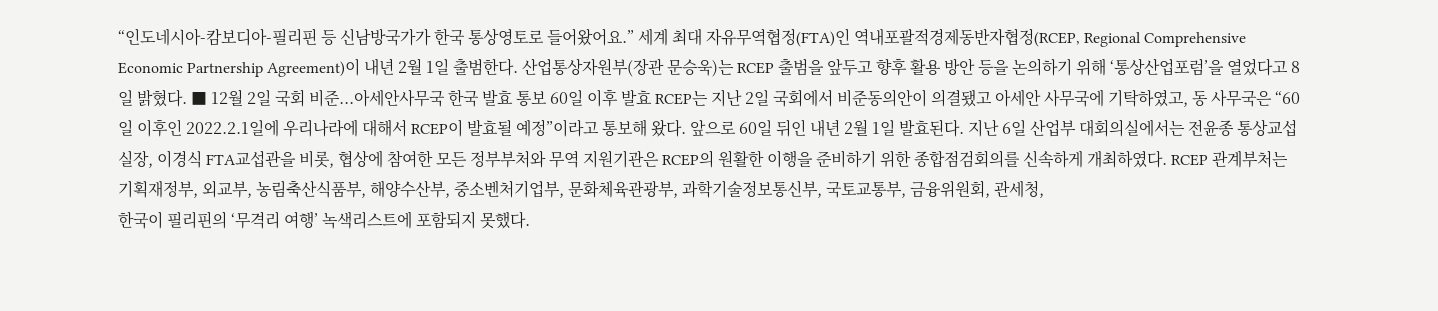“인도네시아-캄보디아-필리핀 등 신남방국가가 한국 통상영토로 들어왔어요.” 세계 최대 자유무역협정(FTA)인 역내포괄적경제동반자협정(RCEP, Regional Comprehensive Economic Partnership Agreement)이 내년 2월 1일 출범한다. 산업통상자원부(장관 문승욱)는 RCEP 출범을 앞두고 향후 활용 방안 등을 논의하기 위해 ‘통상산업포럼’을 열었다고 8일 밝혔다. ■ 12월 2일 국회 비준...아세안사무국 한국 발효 통보 60일 이후 발효 RCEP는 지난 2일 국회에서 비준동의안이 의결됐고 아세안 사무국에 기탁하였고, 동 사무국은 “60일 이후인 2022.2.1일에 우리나라에 대해서 RCEP이 발효될 예정”이라고 통보해 왔다. 앞으로 60일 뒤인 내년 2월 1일 발효된다. 지난 6일 산업부 대회의실에서는 전윤종 통상교섭실장, 이경식 FTA교섭관을 비롯, 협상에 참여한 모든 정부부처와 무역 지원기관은 RCEP의 원활한 이행을 준비하기 위한 종합점검회의를 신속하게 개최하였다. RCEP 관계부처는 기획재정부, 외교부, 농림축산식품부, 해양수산부, 중소벤처기업부, 문화체육관광부, 과학기술정보통신부, 국토교통부, 금융위원회, 관세청,
한국이 필리핀의 ‘무격리 여행’ 녹색리스트에 포함되지 못했다.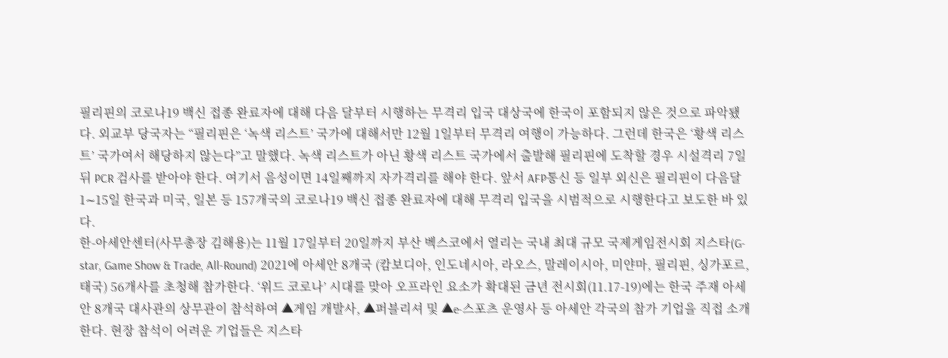필리핀의 코로나19 백신 접종 완료자에 대해 다음 달부터 시행하는 무격리 입국 대상국에 한국이 포함되지 않은 것으로 파악됐다. 외교부 당국자는 “필리핀은 ‘녹색 리스트’ 국가에 대해서만 12월 1일부터 무격리 여행이 가능하다. 그런데 한국은 ‘황색 리스트’ 국가여서 해당하지 않는다”고 말했다. 녹색 리스트가 아닌 황색 리스트 국가에서 출발해 필리핀에 도착할 경우 시설격리 7일 뒤 PCR 검사를 받아야 한다. 여기서 음성이면 14일째까지 자가격리를 해야 한다. 앞서 AFP통신 등 일부 외신은 필리핀이 다음달 1∼15일 한국과 미국, 일본 등 157개국의 코로나19 백신 접종 완료자에 대해 무격리 입국을 시범적으로 시행한다고 보도한 바 있다.
한-아세안센터(사무총장 김해용)는 11월 17일부터 20일까지 부산 벡스코에서 열리는 국내 최대 규모 국제게임전시회 지스타(G-star, Game Show & Trade, All-Round) 2021에 아세안 8개국 (캄보디아, 인도네시아, 라오스, 말레이시아, 미얀마, 필리핀, 싱가포르, 태국) 56개사를 초청해 참가한다. ‘위드 코로나’ 시대를 맞아 오프라인 요소가 확대된 금년 전시회(11.17-19)에는 한국 주재 아세안 8개국 대사관의 상무관이 참석하여 ▲게임 개발사, ▲퍼블리셔 및 ▲e-스포츠 운영사 등 아세안 각국의 참가 기업을 직접 소개한다. 현장 참석이 어려운 기업들은 지스타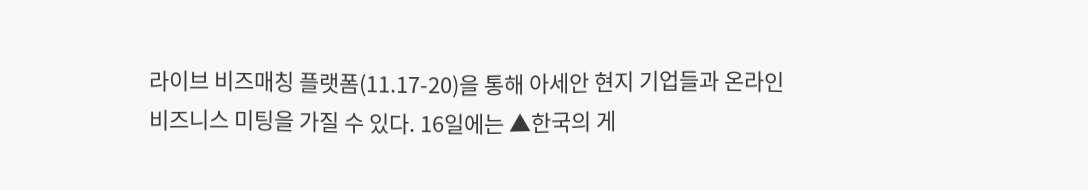라이브 비즈매칭 플랫폼(11.17-20)을 통해 아세안 현지 기업들과 온라인 비즈니스 미팅을 가질 수 있다. 16일에는 ▲한국의 게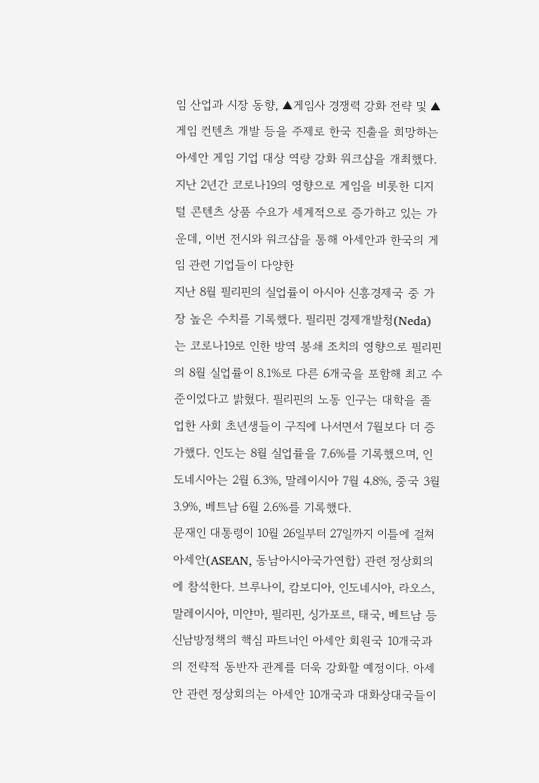임 산업과 시장 동향, ▲게임사 경쟁력 강화 전략 및 ▲게임 컨텐츠 개발 등을 주제로 한국 진출을 희망하는 아세안 게임 기업 대상 역량 강화 워크샵을 개최했다. 지난 2년간 코로나19의 영향으로 게임을 비롯한 디지털 콘텐츠 상품 수요가 세계적으로 증가하고 있는 가운데, 이번 전시와 워크샵을 통해 아세안과 한국의 게임 관련 기업들이 다양한
지난 8월 필리핀의 실업률이 아시아 신흥경제국 중 가장 높은 수치를 기록했다. 필리핀 경제개발청(Neda)는 코로나19로 인한 방역 봉쇄 조치의 영향으로 필리핀의 8월 실업률이 8.1%로 다른 6개국을 포함해 최고 수준이었다고 밝혔다. 필리핀의 노동 인구는 대학을 졸업한 사회 초년생들이 구직에 나서면서 7월보다 더 증가했다. 인도는 8월 실업률을 7.6%를 기록했으며, 인도네시아는 2월 6.3%, 말레이시아 7월 4.8%, 중국 3월 3.9%, 베트남 6월 2.6%를 기록했다.
문재인 대통령이 10월 26일부터 27일까지 이틀에 걸쳐 아세안(ASEAN, 동남아시아국가연합) 관련 정상회의에 참석한다. 브루나이, 캄보디아, 인도네시아, 라오스, 말레이시아, 미얀마, 필리핀, 싱가포르, 태국, 베트남 등 신남방정책의 핵심 파트너인 아세안 회원국 10개국과의 전략적 동반자 관계를 더욱 강화할 예정이다. 아세안 관련 정상회의는 아세안 10개국과 대화상대국들이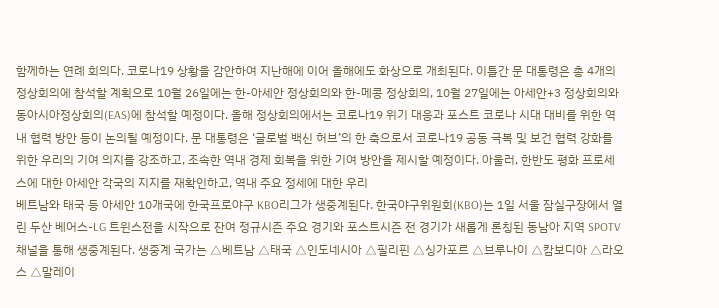함께하는 연례 회의다. 코로나19 상황을 감안하여 지난해에 이어 올해에도 화상으로 개최된다. 이틀간 문 대통령은 총 4개의 정상회의에 참석할 계획으로 10월 26일에는 한-아세안 정상회의와 한-메콩 정상회의, 10월 27일에는 아세안+3 정상회의와 동아시아정상회의(EAS)에 참석할 예정이다. 올해 정상회의에서는 코로나19 위기 대응과 포스트 코로나 시대 대비를 위한 역내 협력 방안 등이 논의될 예정이다. 문 대통령은 ‘글로벌 백신 허브’의 한 축으로서 코로나19 공동 극복 및 보건 협력 강화를 위한 우리의 기여 의지를 강조하고, 조속한 역내 경제 회복을 위한 기여 방안을 제시할 예정이다. 아울러, 한반도 평화 프로세스에 대한 아세안 각국의 지지를 재확인하고, 역내 주요 정세에 대한 우리
베트남와 태국 등 아세안 10개국에 한국프로야구 KBO리그가 생중계된다. 한국야구위원회(KBO)는 1일 서울 잠실구장에서 열린 두산 베어스-LG 트윈스전을 시작으로 잔여 정규시즌 주요 경기와 포스트시즌 전 경기가 새롭게 론칭된 동남아 지역 SPOTV 채널을 통해 생중계된다. 생중계 국가는 △베트남 △태국 △인도네시아 △필리핀 △싱가포르 △브루나이 △캄보디아 △라오스 △말레이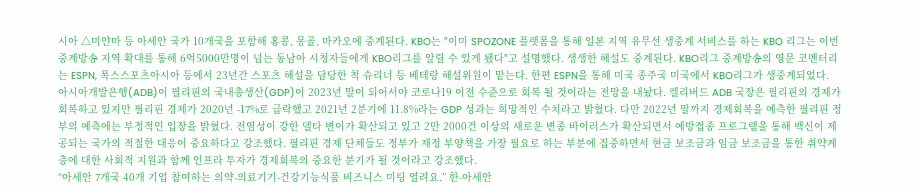시아 △미얀마 등 아세안 국가 10개국을 포함해 홍콩, 몽골, 마카오에 중계된다. KBO는 "이미 SPOZONE 플랫폼을 통해 일본 지역 유무선 생중계 서비스를 하는 KBO 리그는 이번 중계방송 지역 확대를 통해 6억5000만명이 넘는 동남아 시청자들에게 KBO리그를 알릴 수 있게 됐다"고 설명했다. 생생한 해설도 중계된다. KBO리그 중계방송의 영문 코멘터리는 ESPN, 폭스스포츠아시아 등에서 23년간 스포츠 해설을 담당한 척 슈리너 등 베테랑 해설위원이 맡는다. 한편 ESPN을 통해 미국 종주국 미국에서 KBO리그가 생중계되었다.
아시아개발은행(ADB)이 필리핀의 국내총생산(GDP)이 2023년 말이 되어서야 코로나19 이전 수준으로 회복 될 것이라는 전망을 내놨다. 켈리버드 ADB 국장은 필리핀의 경제가 회복하고 있지만 필리핀 경제가 2020년 -17%로 급락했고 2021년 2분기에 11.8%라는 GDP 성과는 희망적인 수치라고 밝혔다. 다만 2022년 말까지 경제회복을 예측한 필리핀 정부의 예측에는 부정적인 입장을 밝혔다. 전염성이 강한 델타 변이가 확산되고 있고 2만 2000건 이상의 새로운 변종 바이러스가 확산되면서 예방접종 프로그램을 통해 백신이 제공되는 국가의 적절한 대응이 중요하다고 강조했다. 필리핀 경제 단체들도 정부가 재정 부양책을 가장 필요로 하는 부분에 집중하면서 현금 보조금과 임금 보조금을 통한 취약계층에 대한 사회적 지원과 함께 인프라 투자가 경제회복의 중요한 분기가 될 것이라고 강조했다.
“아세안 7개국 40개 기업 참여하는 의약-의료기기-건강기능식품 비즈니스 미팅 열려요.” 한-아세안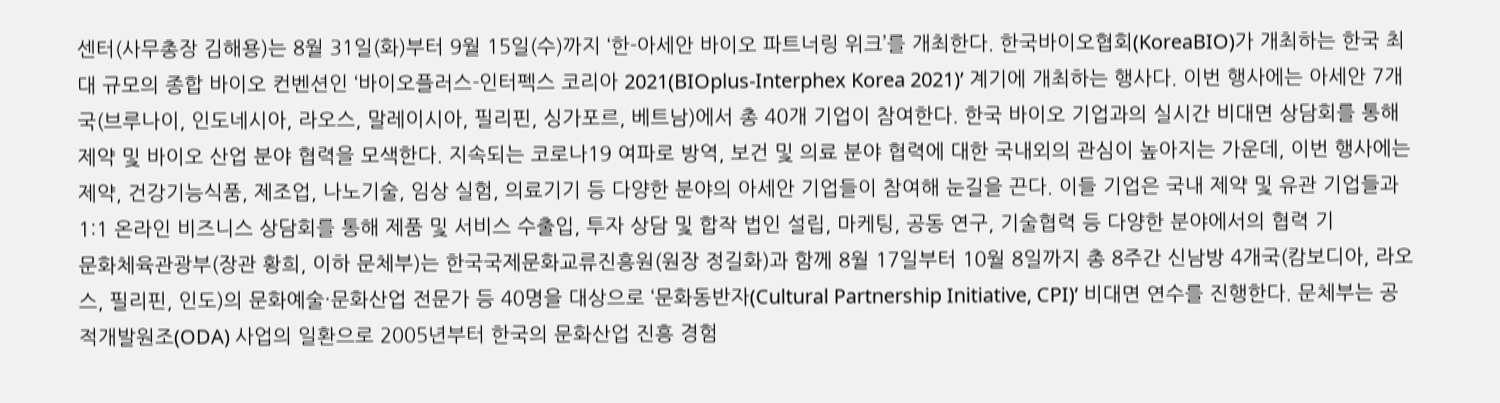센터(사무총장 김해용)는 8월 31일(화)부터 9월 15일(수)까지 ‘한-아세안 바이오 파트너링 위크’를 개최한다. 한국바이오협회(KoreaBIO)가 개최하는 한국 최대 규모의 종합 바이오 컨벤션인 ‘바이오플러스-인터펙스 코리아 2021(BIOplus-Interphex Korea 2021)’ 계기에 개최하는 행사다. 이번 행사에는 아세안 7개국(브루나이, 인도네시아, 라오스, 말레이시아, 필리핀, 싱가포르, 베트남)에서 총 40개 기업이 참여한다. 한국 바이오 기업과의 실시간 비대면 상담회를 통해 제약 및 바이오 산업 분야 협력을 모색한다. 지속되는 코로나19 여파로 방역, 보건 및 의료 분야 협력에 대한 국내외의 관심이 높아지는 가운데, 이번 행사에는 제약, 건강기능식품, 제조업, 나노기술, 임상 실험, 의료기기 등 다양한 분야의 아세안 기업들이 참여해 눈길을 끈다. 이들 기업은 국내 제약 및 유관 기업들과 1:1 온라인 비즈니스 상담회를 통해 제품 및 서비스 수출입, 투자 상담 및 합작 법인 설립, 마케팅, 공동 연구, 기술협력 등 다양한 분야에서의 협력 기
문화체육관광부(장관 황희, 이하 문체부)는 한국국제문화교류진흥원(원장 정길화)과 함께 8월 17일부터 10월 8일까지 총 8주간 신남방 4개국(캄보디아, 라오스, 필리핀, 인도)의 문화예술·문화산업 전문가 등 40명을 대상으로 ‘문화동반자(Cultural Partnership Initiative, CPI)’ 비대면 연수를 진행한다. 문체부는 공적개발원조(ODA) 사업의 일환으로 2005년부터 한국의 문화산업 진흥 경험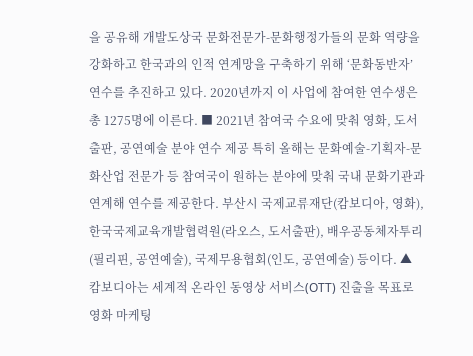을 공유해 개발도상국 문화전문가-문화행정가들의 문화 역량을 강화하고 한국과의 인적 연계망을 구축하기 위해 ‘문화동반자’ 연수를 추진하고 있다. 2020년까지 이 사업에 참여한 연수생은 총 1275명에 이른다. ■ 2021년 참여국 수요에 맞춰 영화, 도서출판, 공연예술 분야 연수 제공 특히 올해는 문화예술-기획자-문화산업 전문가 등 참여국이 원하는 분야에 맞춰 국내 문화기관과 연계해 연수를 제공한다. 부산시 국제교류재단(캄보디아, 영화), 한국국제교육개발협력원(라오스, 도서출판), 배우공동체자투리(필리핀, 공연예술), 국제무용협회(인도, 공연예술) 등이다. ▲ 캄보디아는 세계적 온라인 동영상 서비스(OTT) 진출을 목표로 영화 마케팅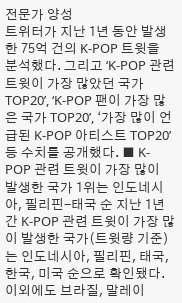전문가 양성
트위터가 지난 1년 동안 발생한 75억 건의 K-POP 트윗을 분석했다. 그리고 ‘K-POP 관련 트윗이 가장 많았던 국가 TOP20’, ‘K-POP 팬이 가장 많은 국가 TOP20’, ‘가장 많이 언급된 K-POP 아티스트 TOP20’ 등 수치를 공개했다. ■ K-POP 관련 트윗이 가장 많이 발생한 국가 1위는 인도네시아, 필리핀-태국 순 지난 1년간 K-POP 관련 트윗이 가장 많이 발생한 국가(트윗량 기준)는 인도네시아, 필리핀, 태국, 한국, 미국 순으로 확인됐다. 이외에도 브라질, 말레이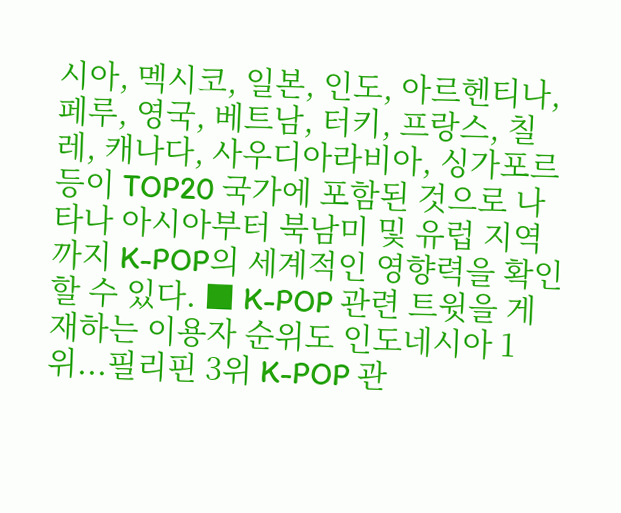시아, 멕시코, 일본, 인도, 아르헨티나, 페루, 영국, 베트남, 터키, 프랑스, 칠레, 캐나다, 사우디아라비아, 싱가포르 등이 TOP20 국가에 포함된 것으로 나타나 아시아부터 북남미 및 유럽 지역까지 K-POP의 세계적인 영향력을 확인할 수 있다. ■ K-POP 관련 트윗을 게재하는 이용자 순위도 인도네시아 1위...필리핀 3위 K-POP 관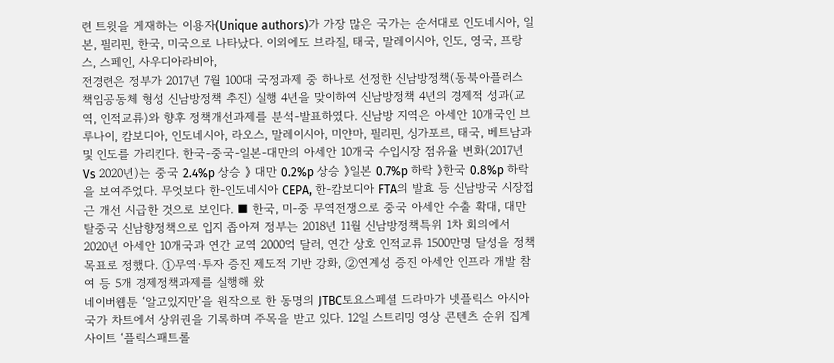련 트윗을 게재하는 이용자(Unique authors)가 가장 많은 국가는 순서대로 인도네시아, 일본, 필리핀, 한국, 미국으로 나타났다. 이외에도 브라질, 태국, 말레이시아, 인도, 영국, 프랑스, 스페인, 사우디아라비아,
전경련은 정부가 2017년 7월 100대 국정과제 중 하나로 선정한 신남방정책(동북아플러스 책임공동체 형성 신남방정책 추진) 실행 4년을 맞이하여 신남방정책 4년의 경제적 성과(교역, 인적교류)와 향후 정책개선과제를 분석-발표하였다. 신남방 지역은 아세안 10개국인 브루나이, 캄보디아, 인도네시아, 라오스, 말레이시아, 미얀마, 필리핀, 싱가포르, 태국, 베트남과 및 인도를 가리킨다. 한국-중국-일본-대만의 아세안 10개국 수입시장 점유율 변화(2017년 Vs 2020년)는 중국 2.4%p 상승 》 대만 0.2%p 상승 》일본 0.7%p 하락 》한국 0.8%p 하락을 보여주었다. 무엇보다 한-인도네시아 CEPA, 한-캄보디아 FTA의 발효 등 신남방국 시장접근 개선 시급한 것으로 보인다. ■ 한국, 미-중 무역전쟁으로 중국 아세안 수출 확대, 대만 탈중국 신남향정책으로 입지 좁아져 정부는 2018년 11월 신남방정책특위 1차 회의에서 2020년 아세안 10개국과 연간 교역 2000억 달러, 연간 상호 인적교류 1500만명 달성을 정책목표로 정했다. ①무역·투자 증진 제도적 기반 강화, ②연계성 증진 아세안 인프라 개발 참여 등 5개 경제정책과제를 실행해 왔
네이버웹툰 ‘알고있지만’을 원작으로 한 동명의 JTBC토요스페셜 드라마가 넷플릭스 아시아 국가 차트에서 상위권을 기록하며 주목을 받고 있다. 12일 스트리밍 영상 콘텐츠 순위 집계 사이트 ‘플릭스패트롤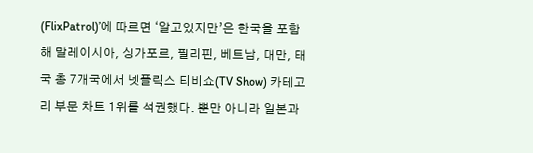(FlixPatrol)’에 따르면 ‘알고있지만’은 한국을 포함해 말레이시아, 싱가포르, 필리핀, 베트남, 대만, 태국 총 7개국에서 넷플릭스 티비쇼(TV Show) 카테고리 부문 차트 1위를 석권했다. 뿐만 아니라 일본과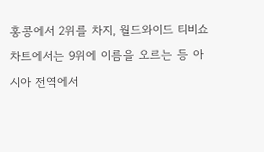홍콩에서 2위를 차지, 월드와이드 티비쇼 차트에서는 9위에 이름을 오르는 등 아시아 전역에서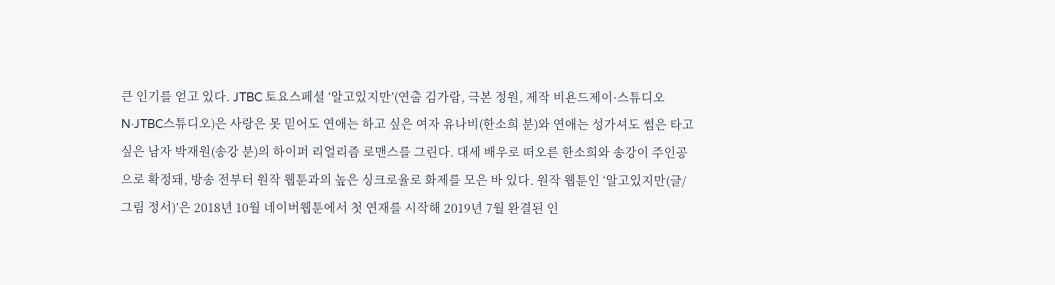큰 인기를 얻고 있다. JTBC 토요스페셜 ‘알고있지만’(연출 김가람, 극본 정원, 제작 비욘드제이·스튜디오N·JTBC스튜디오)은 사랑은 못 믿어도 연애는 하고 싶은 여자 유나비(한소희 분)와 연애는 성가셔도 썸은 타고 싶은 남자 박재원(송강 분)의 하이퍼 리얼리즘 로맨스를 그린다. 대세 배우로 떠오른 한소희와 송강이 주인공으로 확정돼, 방송 전부터 원작 웹툰과의 높은 싱크로율로 화제를 모은 바 있다. 원작 웹툰인 ‘알고있지만(글/그림 정서)’은 2018년 10월 네이버웹툰에서 첫 연재를 시작해 2019년 7월 완결된 인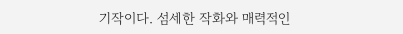기작이다. 섬세한 작화와 매력적인